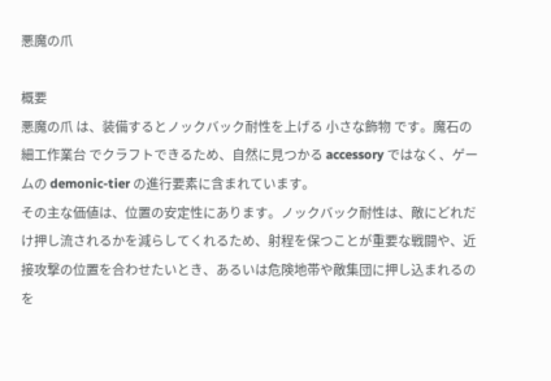悪魔の爪

概要
悪魔の爪 は、装備するとノックバック耐性を上げる 小さな飾物 です。魔石の細工作業台 でクラフトできるため、自然に見つかる accessory ではなく、ゲームの demonic-tier の進行要素に含まれています。
その主な価値は、位置の安定性にあります。ノックバック耐性は、敵にどれだけ押し流されるかを減らしてくれるため、射程を保つことが重要な戦闘や、近接攻撃の位置を合わせたいとき、あるいは危険地帯や敵集団に押し込まれるのを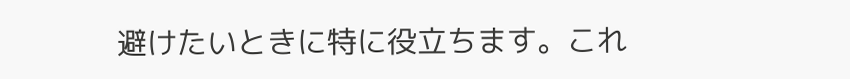避けたいときに特に役立ちます。これ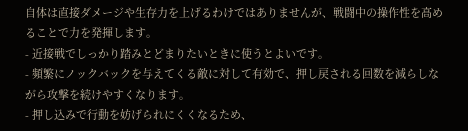自体は直接ダメージや生存力を上げるわけではありませんが、戦闘中の操作性を高めることで力を発揮します。
- 近接戦でしっかり踏みとどまりたいときに使うとよいです。
- 頻繁にノックバックを与えてくる敵に対して有効で、押し戻される回数を減らしながら攻撃を続けやすくなります。
- 押し込みで行動を妨げられにくくなるため、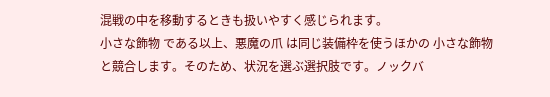混戦の中を移動するときも扱いやすく感じられます。
小さな飾物 である以上、悪魔の爪 は同じ装備枠を使うほかの 小さな飾物 と競合します。そのため、状況を選ぶ選択肢です。ノックバ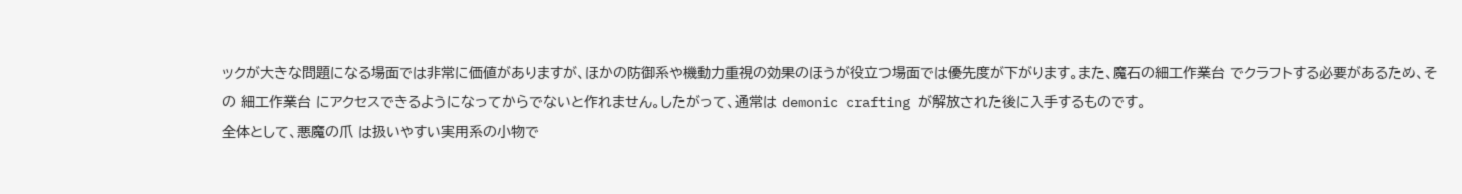ックが大きな問題になる場面では非常に価値がありますが、ほかの防御系や機動力重視の効果のほうが役立つ場面では優先度が下がります。また、魔石の細工作業台 でクラフトする必要があるため、その 細工作業台 にアクセスできるようになってからでないと作れません。したがって、通常は demonic crafting が解放された後に入手するものです。
全体として、悪魔の爪 は扱いやすい実用系の小物で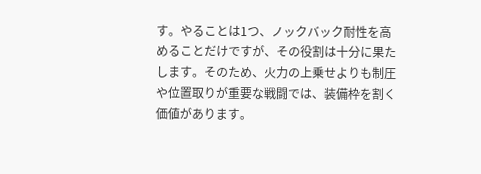す。やることは1つ、ノックバック耐性を高めることだけですが、その役割は十分に果たします。そのため、火力の上乗せよりも制圧や位置取りが重要な戦闘では、装備枠を割く価値があります。